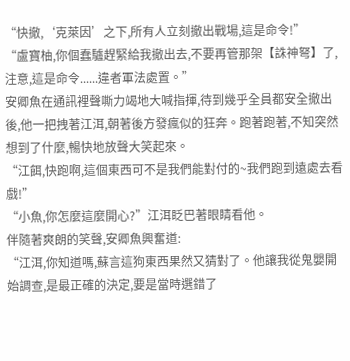“快撤,‘克萊因’之下,所有人立刻撤出戰場,這是命令!”
“盧寶柚,你個蠢驢趕緊給我撤出去,不要再管那架【誅神弩】了,注意,這是命令......違者軍法處置。”
安卿魚在通訊裡聲嘶力竭地大喊指揮,待到幾乎全員都安全撤出後,他一把拽著江洱,朝著後方發瘋似的狂奔。跑著跑著,不知突然想到了什麼,暢快地放聲大笑起來。
“江餌,快跑啊,這個東西可不是我們能對付的~我們跑到遠處去看戲!”
“小魚,你怎麼這麼開心?”江洱眨巴著眼睛看他。
伴隨著爽朗的笑聲,安卿魚興奮道:
“江洱,你知道嗎,蘇言這狗東西果然又猜對了。他讓我從鬼嬰開始調查,是最正確的決定,要是當時選錯了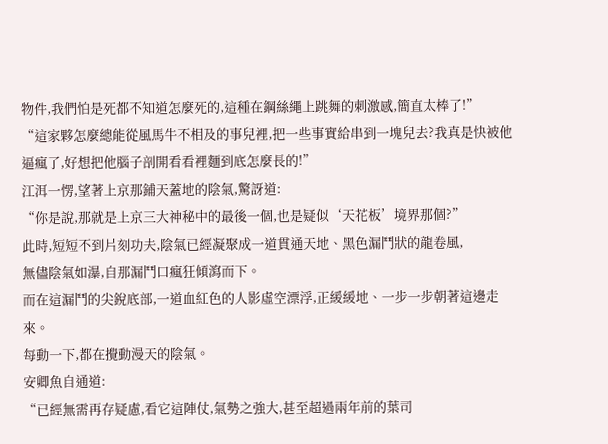物件,我們怕是死都不知道怎麼死的,這種在鋼絲繩上跳舞的刺激感,簡直太棒了!”
“這家夥怎麼總能從風馬牛不相及的事兒裡,把一些事實給串到一塊兒去?我真是快被他逼瘋了,好想把他腦子剖開看看裡麵到底怎麼長的!”
江洱一愣,望著上京那鋪天蓋地的陰氣,驚訝道:
“你是說,那就是上京三大神秘中的最後一個,也是疑似‘天花板’境界那個?”
此時,短短不到片刻功夫,陰氣已經凝聚成一道貫通天地、黑色漏鬥狀的龍卷風,
無儘陰氣如瀑,自那漏鬥口瘋狂傾瀉而下。
而在這漏鬥的尖銳底部,一道血紅色的人影虛空漂浮,正緩緩地、一步一步朝著這邊走來。
每動一下,都在攪動漫天的陰氣。
安卿魚自通道:
“已經無需再存疑慮,看它這陣仗,氣勢之強大,甚至超過兩年前的葉司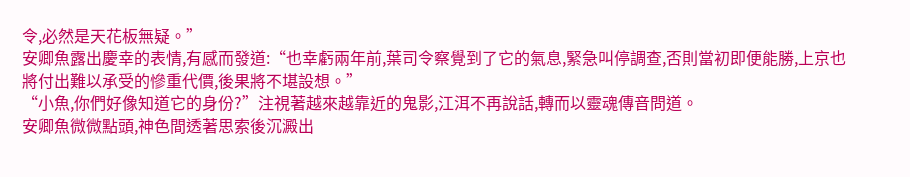令,必然是天花板無疑。”
安卿魚露出慶幸的表情,有感而發道:“也幸虧兩年前,葉司令察覺到了它的氣息,緊急叫停調查,否則當初即便能勝,上京也將付出難以承受的慘重代價,後果將不堪設想。”
“小魚,你們好像知道它的身份?”注視著越來越靠近的鬼影,江洱不再說話,轉而以靈魂傳音問道。
安卿魚微微點頭,神色間透著思索後沉澱出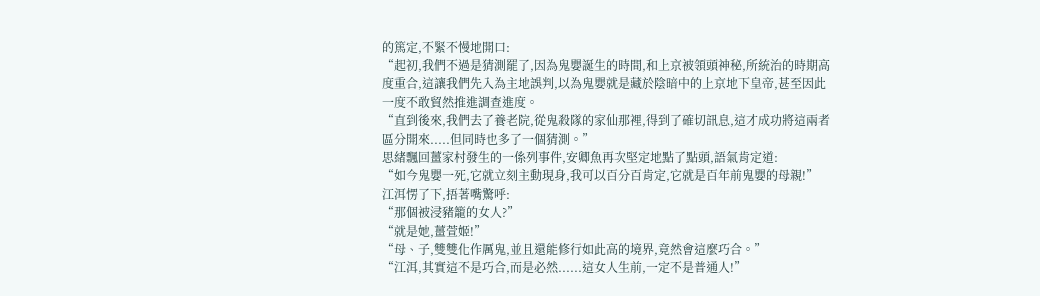的篤定,不緊不慢地開口:
“起初,我們不過是猜測罷了,因為鬼嬰誕生的時間,和上京被領頭神秘,所統治的時期高度重合,這讓我們先入為主地誤判,以為鬼嬰就是藏於陰暗中的上京地下皇帝,甚至因此一度不敢貿然推進調查進度。
“直到後來,我們去了養老院,從鬼殺隊的家仙那裡,得到了確切訊息,這才成功將這兩者區分開來.....但同時也多了一個猜測。”
思緒飄回薑家村發生的一係列事件,安卿魚再次堅定地點了點頭,語氣肯定道:
“如今鬼嬰一死,它就立刻主動現身,我可以百分百肯定,它就是百年前鬼嬰的母親!”
江洱愣了下,捂著嘴驚呼:
“那個被浸豬籠的女人?”
“就是她,薑萱姬!”
“母、子,雙雙化作厲鬼,並且還能修行如此高的境界,竟然會這麼巧合。”
“江洱,其實這不是巧合,而是必然......這女人生前,一定不是普通人!”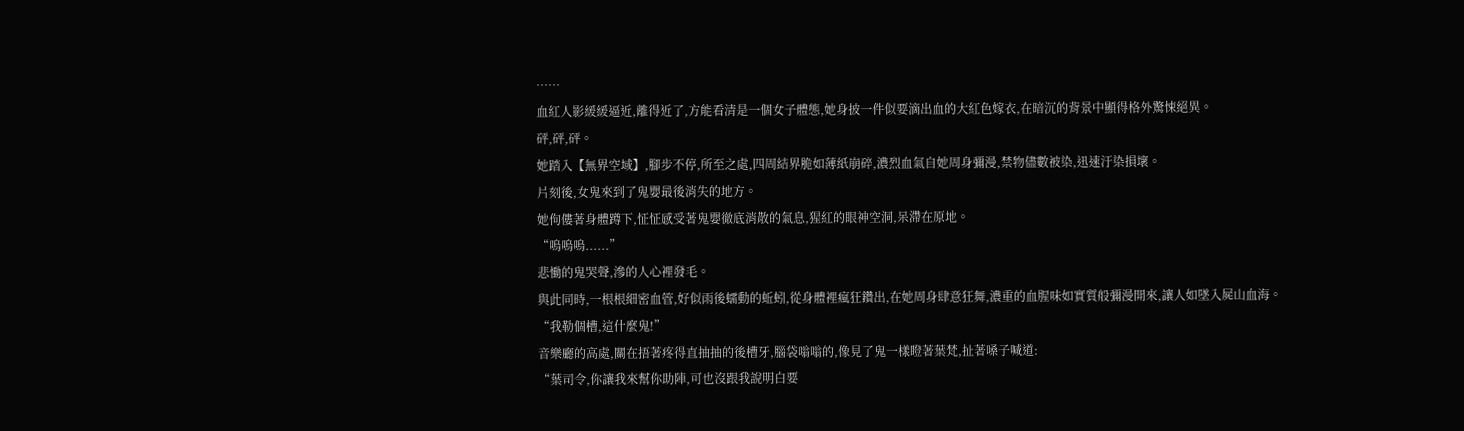……
血紅人影緩緩逼近,離得近了,方能看清是一個女子體態,她身披一件似要滴出血的大紅色嫁衣,在暗沉的背景中顯得格外驚悚絕異。
砰,砰,砰。
她踏入【無界空域】,腳步不停,所至之處,四周結界脆如薄紙崩碎,濃烈血氣自她周身彌漫,禁物儘數被染,迅速汙染損壞。
片刻後,女鬼來到了鬼嬰最後消失的地方。
她佝僂著身體蹲下,怔怔感受著鬼嬰徹底消散的氣息,猩紅的眼神空洞,呆滯在原地。
“嗚嗚嗚......”
悲慟的鬼哭聲,滲的人心裡發毛。
與此同時,一根根細密血管,好似雨後蠕動的蚯蚓,從身體裡瘋狂鑽出,在她周身肆意狂舞,濃重的血腥味如實質般彌漫開來,讓人如墜入屍山血海。
“我勒個槽,這什麼鬼!”
音樂廳的高處,關在捂著疼得直抽抽的後槽牙,腦袋嗡嗡的,像見了鬼一樣瞪著葉梵,扯著嗓子喊道:
“葉司令,你讓我來幫你助陣,可也沒跟我說明白要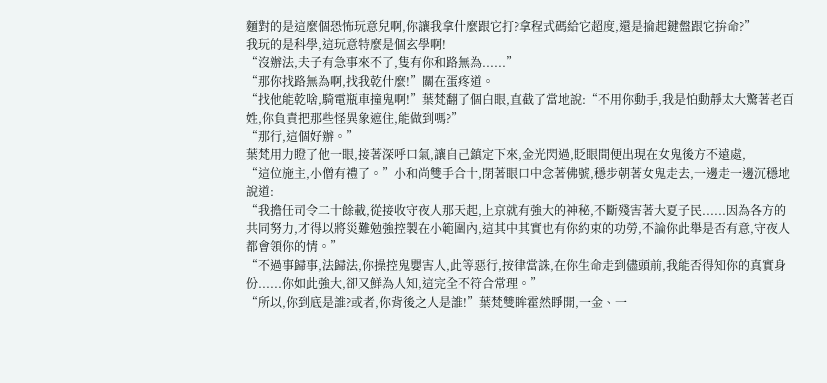麵對的是這麼個恐怖玩意兒啊,你讓我拿什麼跟它打?拿程式碼給它超度,還是掄起鍵盤跟它拚命?”
我玩的是科學,這玩意特麼是個玄學啊!
“沒辦法,夫子有急事來不了,隻有你和路無為......”
“那你找路無為啊,找我乾什麼!”關在蛋疼道。
“找他能乾啥,騎電瓶車撞鬼啊!”葉梵翻了個白眼,直截了當地說:“不用你動手,我是怕動靜太大驚著老百姓,你負責把那些怪異象遮住,能做到嗎?”
“那行,這個好辦。”
葉梵用力瞪了他一眼,接著深呼口氣,讓自己鎮定下來,金光閃過,眨眼間便出現在女鬼後方不遠處,
“這位施主,小僧有禮了。”小和尚雙手合十,閉著眼口中念著佛號,穩步朝著女鬼走去,一邊走一邊沉穩地說道:
“我擔任司令二十餘載,從接收守夜人那天起,上京就有強大的神秘,不斷殘害著大夏子民......因為各方的共同努力,才得以將災難勉強控製在小範圍內,這其中其實也有你約束的功勞,不論你此舉是否有意,守夜人都會領你的情。”
“不過事歸事,法歸法,你操控鬼嬰害人,此等惡行,按律當誅,在你生命走到儘頭前,我能否得知你的真實身份......你如此強大,卻又鮮為人知,這完全不符合常理。”
“所以,你到底是誰?或者,你背後之人是誰!”葉梵雙眸霍然睜開,一金、一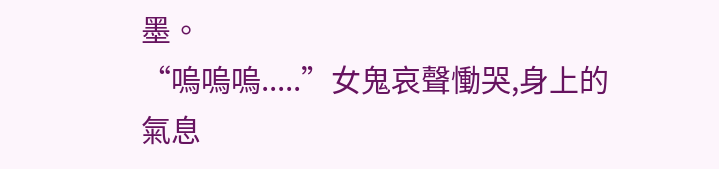墨。
“嗚嗚嗚.....”女鬼哀聲慟哭,身上的氣息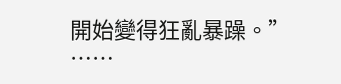開始變得狂亂暴躁。”
……